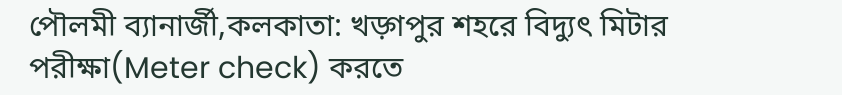পৌলমী ব্যানার্জী,কলকাতা: খড়্গপুর শহরে বিদ্যুৎ মিটার পরীক্ষা(Meter check) করতে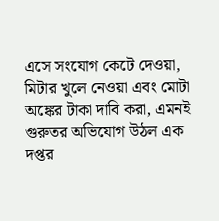এসে সংযোগ কেটে দেওয়া, মিটার খুলে নেওয়া এবং মোটা অঙ্কের টাকা দাবি করা, এমনই গুরুতর অভিযোগ উঠল এক দপ্তর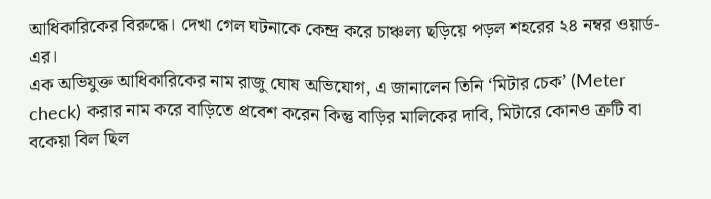আধিকারিকের বিরুদ্ধে। দেখা গেল ঘটনাকে কেন্দ্র করে চাঞ্চল্য ছড়িয়ে পড়ল শহরের ২৪ নম্বর ওয়ার্ড-এর।
এক অভিযুক্ত আধিকারিকের নাম রাজু ঘোষ অভিযোগ, এ জানালেন তিনি ‘মিটার চেক’ (Meter check) করার নাম করে বাড়িতে প্রবেশ করেন কিন্তু বাড়ির মালিকের দাবি, মিটারে কোনও ত্রুটি বা বকেয়া বিল ছিল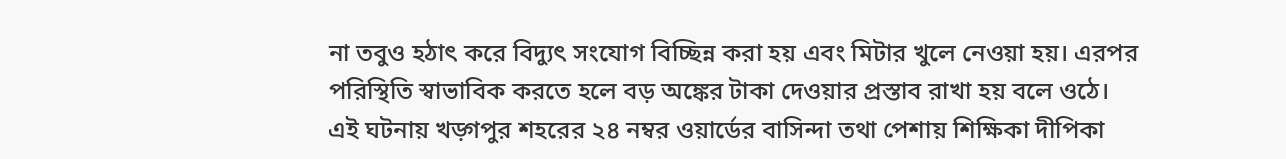না তবুও হঠাৎ করে বিদ্যুৎ সংযোগ বিচ্ছিন্ন করা হয় এবং মিটার খুলে নেওয়া হয়। এরপর পরিস্থিতি স্বাভাবিক করতে হলে বড় অঙ্কের টাকা দেওয়ার প্রস্তাব রাখা হয় বলে ওঠে।
এই ঘটনায় খড়্গপুর শহরের ২৪ নম্বর ওয়ার্ডের বাসিন্দা তথা পেশায় শিক্ষিকা দীপিকা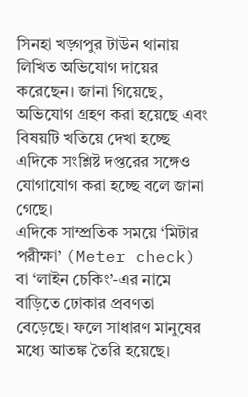সিনহা খড়্গপুর টাউন থানায় লিখিত অভিযোগ দায়ের করেছেন। জানা গিয়েছে, অভিযোগ গ্রহণ করা হয়েছে এবং বিষয়টি খতিয়ে দেখা হচ্ছে এদিকে সংশ্লিষ্ট দপ্তরের সঙ্গেও যোগাযোগ করা হচ্ছে বলে জানা গেছে।
এদিকে সাম্প্রতিক সময়ে ‘মিটার পরীক্ষা’ (Meter check) বা ‘লাইন চেকিং’-এর নামে বাড়িতে ঢোকার প্রবণতা বেড়েছে। ফলে সাধারণ মানুষের মধ্যে আতঙ্ক তৈরি হয়েছে।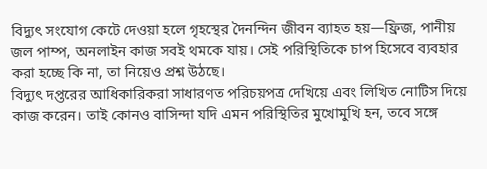বিদ্যুৎ সংযোগ কেটে দেওয়া হলে গৃহস্থের দৈনন্দিন জীবন ব্যাহত হয়—ফ্রিজ, পানীয় জল পাম্প, অনলাইন কাজ সবই থমকে যায়। সেই পরিস্থিতিকে চাপ হিসেবে ব্যবহার করা হচ্ছে কি না, তা নিয়েও প্রশ্ন উঠছে।
বিদ্যুৎ দপ্তরের আধিকারিকরা সাধারণত পরিচয়পত্র দেখিয়ে এবং লিখিত নোটিস দিয়ে কাজ করেন। তাই কোনও বাসিন্দা যদি এমন পরিস্থিতির মুখোমুখি হন, তবে সঙ্গে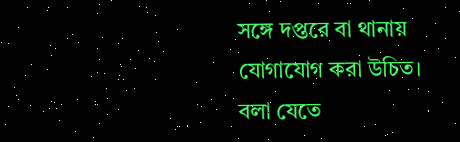সঙ্গে দপ্তরে বা থানায় যোগাযোগ করা উচিত।
বলা যেতে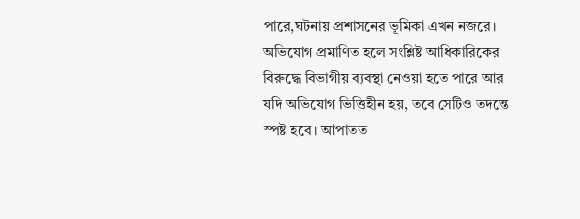পারে,ঘটনায় প্রশাসনের ভূমিকা এখন নজরে। অভিযোগ প্রমাণিত হলে সংশ্লিষ্ট আধিকারিকের বিরুদ্ধে বিভাগীয় ব্যবস্থা নেওয়া হতে পারে আর যদি অভিযোগ ভিত্তিহীন হয়, তবে সেটিও তদন্তে স্পষ্ট হবে। আপাতত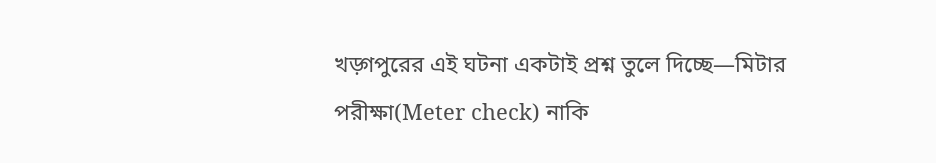খড়্গপুরের এই ঘটনা একটাই প্রশ্ন তুলে দিচ্ছে—মিটার পরীক্ষা(Meter check) নাকি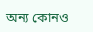অন্য কোনও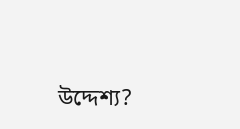উদ্দেশ্য?